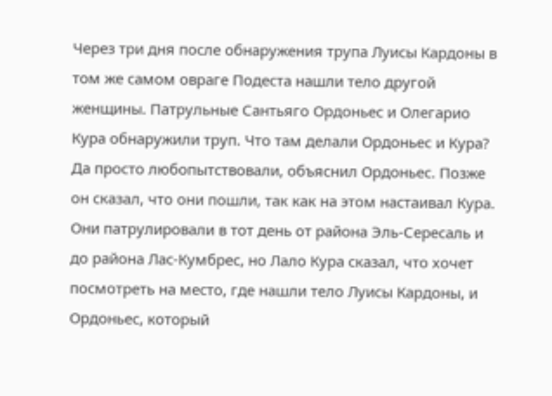Через три дня после обнаружения трупа Луисы Кардоны в том же самом овраге Подеста нашли тело другой женщины. Патрульные Сантьяго Ордоньес и Олегарио Кура обнаружили труп. Что там делали Ордоньес и Кура? Да просто любопытствовали, объяснил Ордоньес. Позже он сказал, что они пошли, так как на этом настаивал Кура. Они патрулировали в тот день от района Эль-Сересаль и до района Лас-Кумбрес, но Лало Кура сказал, что хочет посмотреть на место, где нашли тело Луисы Кардоны, и Ордоньес, который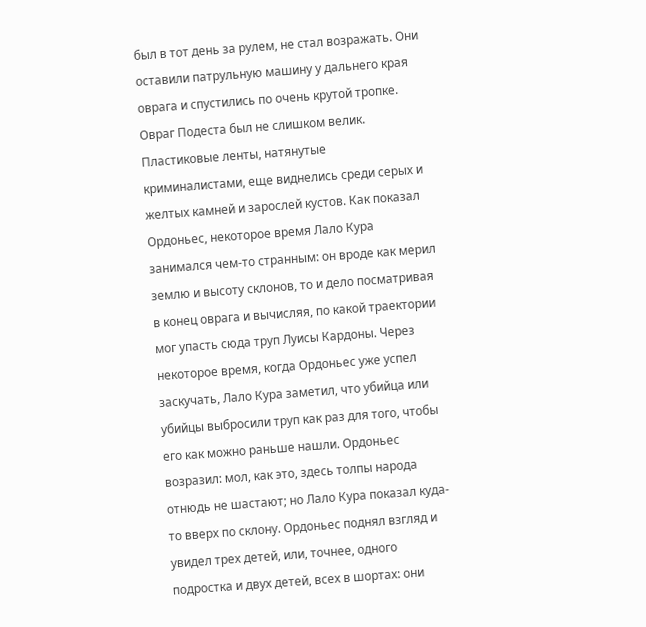был в тот день за рулем, не стал возражать. Они оставили патрульную машину у дальнего края оврага и спустились по очень крутой тропке. Овраг Подеста был не слишком велик. Пластиковые ленты, натянутые криминалистами, еще виднелись среди серых и желтых камней и зарослей кустов. Как показал Ордоньес, некоторое время Лало Кура занимался чем-то странным: он вроде как мерил землю и высоту склонов, то и дело посматривая в конец оврага и вычисляя, по какой траектории мог упасть сюда труп Луисы Кардоны. Через некоторое время, когда Ордоньес уже успел заскучать, Лало Кура заметил, что убийца или убийцы выбросили труп как раз для того, чтобы его как можно раньше нашли. Ордоньес возразил: мол, как это, здесь толпы народа отнюдь не шастают; но Лало Кура показал куда-то вверх по склону. Ордоньес поднял взгляд и увидел трех детей, или, точнее, одного подростка и двух детей, всех в шортах: они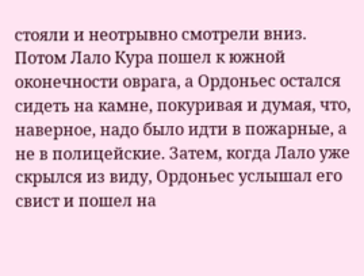стояли и неотрывно смотрели вниз. Потом Лало Кура пошел к южной оконечности оврага, а Ордоньес остался сидеть на камне, покуривая и думая, что, наверное, надо было идти в пожарные, а не в полицейские. Затем, когда Лало уже скрылся из виду, Ордоньес услышал его свист и пошел на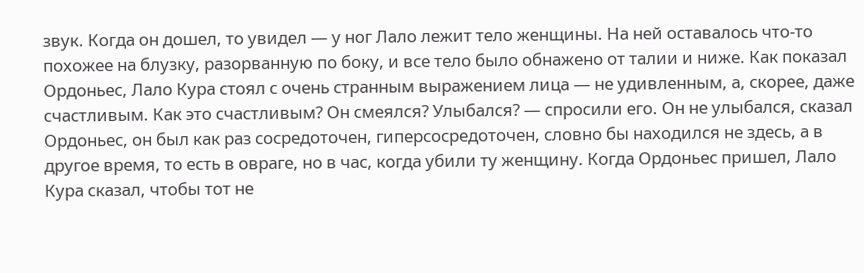звук. Когда он дошел, то увидел — у ног Лало лежит тело женщины. На ней оставалось что-то похожее на блузку, разорванную по боку, и все тело было обнажено от талии и ниже. Как показал Ордоньес, Лало Кура стоял с очень странным выражением лица — не удивленным, а, скорее, даже счастливым. Как это счастливым? Он смеялся? Улыбался? — спросили его. Он не улыбался, сказал Ордоньес, он был как раз сосредоточен, гиперсосредоточен, словно бы находился не здесь, а в другое время, то есть в овраге, но в час, когда убили ту женщину. Когда Ордоньес пришел, Лало Кура сказал, чтобы тот не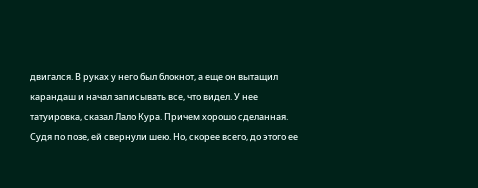двигался. В руках у него был блокнот, а еще он вытащил карандаш и начал записывать все, что видел. У нее татуировка, сказал Лало Кура. Причем хорошо сделанная. Судя по позе, ей свернули шею. Но, скорее всего, до этого ее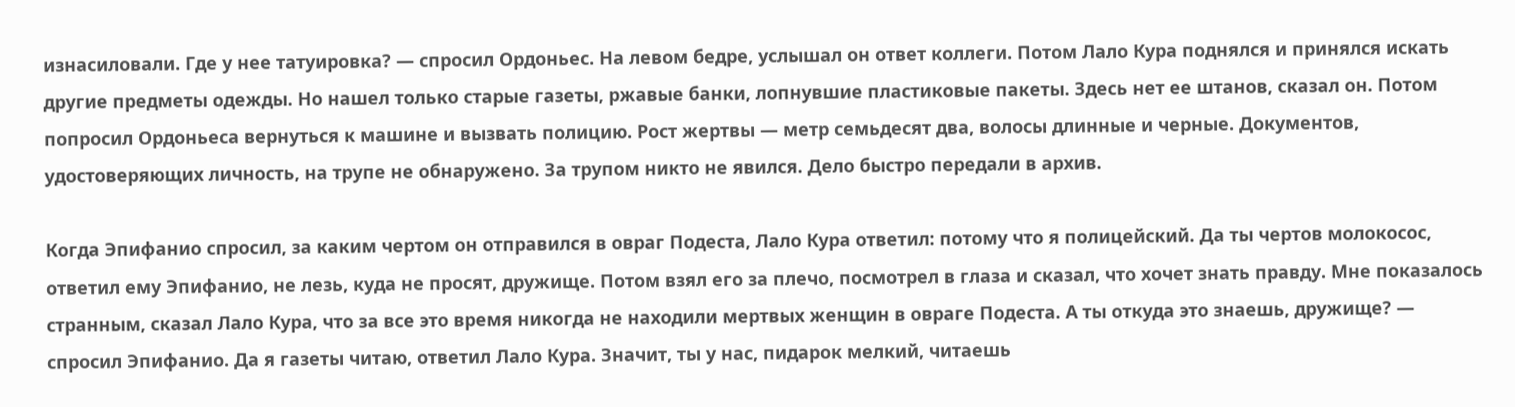изнасиловали. Где у нее татуировка? — спросил Ордоньес. На левом бедре, услышал он ответ коллеги. Потом Лало Кура поднялся и принялся искать другие предметы одежды. Но нашел только старые газеты, ржавые банки, лопнувшие пластиковые пакеты. Здесь нет ее штанов, сказал он. Потом попросил Ордоньеса вернуться к машине и вызвать полицию. Рост жертвы — метр семьдесят два, волосы длинные и черные. Документов, удостоверяющих личность, на трупе не обнаружено. За трупом никто не явился. Дело быстро передали в архив.

Когда Эпифанио спросил, за каким чертом он отправился в овраг Подеста, Лало Кура ответил: потому что я полицейский. Да ты чертов молокосос, ответил ему Эпифанио, не лезь, куда не просят, дружище. Потом взял его за плечо, посмотрел в глаза и сказал, что хочет знать правду. Мне показалось странным, сказал Лало Кура, что за все это время никогда не находили мертвых женщин в овраге Подеста. А ты откуда это знаешь, дружище? — спросил Эпифанио. Да я газеты читаю, ответил Лало Кура. Значит, ты у нас, пидарок мелкий, читаешь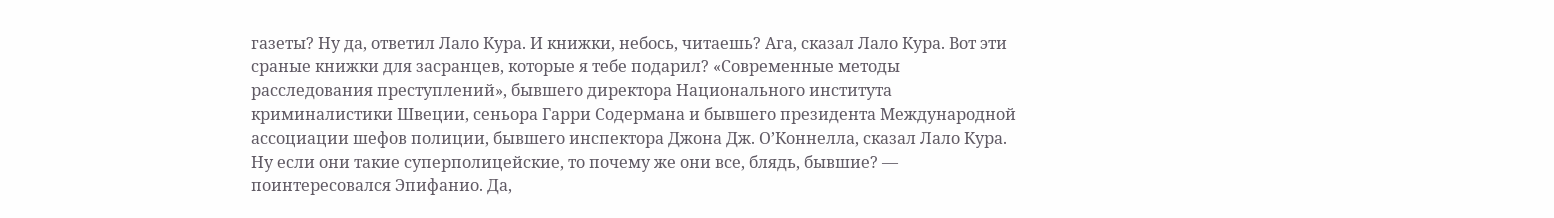газеты? Ну да, ответил Лало Кура. И книжки, небось, читаешь? Ага, сказал Лало Кура. Вот эти сраные книжки для засранцев, которые я тебе подарил? «Современные методы расследования преступлений», бывшего директора Национального института криминалистики Швеции, сеньора Гарри Содермана и бывшего президента Международной ассоциации шефов полиции, бывшего инспектора Джона Дж. О’Коннелла, сказал Лало Кура. Ну если они такие суперполицейские, то почему же они все, блядь, бывшие? — поинтересовался Эпифанио. Да,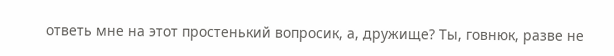ответь мне на этот простенький вопросик, а, дружище? Ты, говнюк, разве не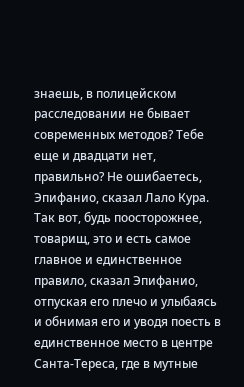знаешь, в полицейском расследовании не бывает современных методов? Тебе еще и двадцати нет, правильно? Не ошибаетесь, Эпифанио, сказал Лало Кура. Так вот, будь поосторожнее, товарищ, это и есть самое главное и единственное правило, сказал Эпифанио, отпуская его плечо и улыбаясь и обнимая его и уводя поесть в единственное место в центре Санта-Тереса, где в мутные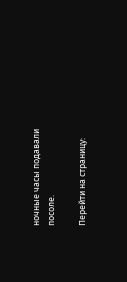ночные часы подавали посоле.

Перейти на страницу: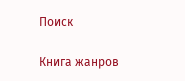Поиск

Книга жанров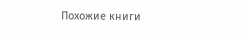Похожие книги